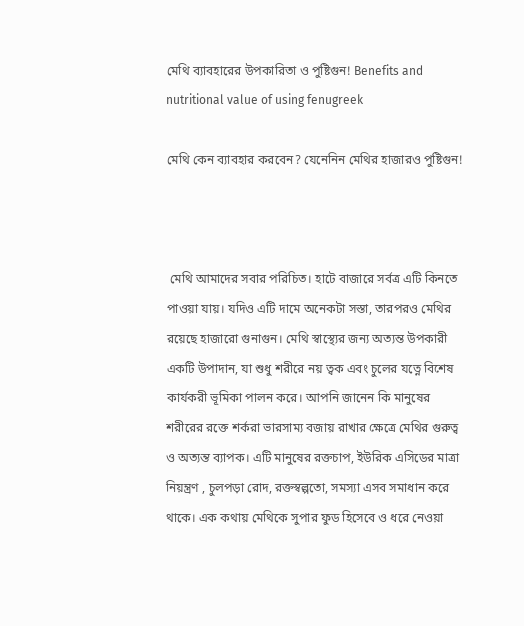মেথি ব্যাবহারের উপকারিতা ও পুষ্টিগুন! Benefits and nutritional value of using fenugreek

মেথি কেন ব্যাবহার করবেন? যেনেনিন মেথির হাজারও পুষ্টিগুন!



 মেথি আমাদের সবার পরিচিত। হাটে বাজারে সর্বত্র এটি কিনতে পাওয়া যায়। যদিও এটি দামে অনেকটা সস্তা, তারপরও মেথির রয়েছে হাজারো গুনাগুন। মেথি স্বাস্থ্যের জন্য অত্যন্ত উপকারী একটি উপাদান, যা শুধু শরীরে নয় ত্বক এবং চুলের যত্নে বিশেষ কার্যকরী ভূমিকা পালন করে। আপনি জানেন কি মানুষের শরীরের রক্তে শর্করা ভারসাম্য বজায় রাখার ক্ষেত্রে মেথির গুরুত্ব ও অত্যন্ত ব্যাপক। এটি মানুষের রক্তচাপ, ইউরিক এসিডের মাত্রা নিয়ন্ত্রণ , চুলপড়া রোদ, রক্তস্বল্পতো, সমস্যা এসব সমাধান করে থাকে। এক কথায় মেথিকে সুপার ফুড হিসেবে ও ধরে নেওয়া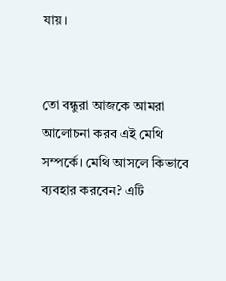যায়।


তো বন্ধুরা আজকে আমরা আলোচনা করব এই মেথি সম্পর্কে। মেথি আসলে কিভাবে ব্যবহার করবেন? এটি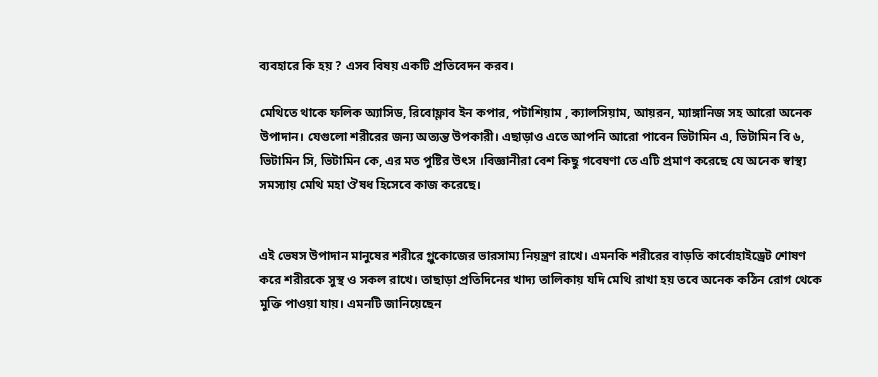ব্যবহারে কি হয় ? এসব বিষয় একটি প্রতিবেদন করব।

মেথিতে থাকে ফলিক অ্যাসিড, রিবোফ্লাব ইন কপার, পটাশিয়াম , ক্যালসিয়াম, আয়রন, ম্যাঙ্গানিজ সহ আরো অনেক উপাদান। যেগুলো শরীরের জন্য অত্যন্ত উপকারী। এছাড়াও এতে আপনি আরো পাবেন ভিটামিন এ, ভিটামিন বি ৬, ভিটামিন সি, ভিটামিন কে, এর মত পুষ্টির উৎস ।বিজ্ঞানীরা বেশ কিছু গবেষণা তে এটি প্রমাণ করেছে যে অনেক স্বাস্থ্য সমস্যায় মেথি মহা ঔষধ হিসেবে কাজ করেছে।


এই ভেষস উপাদান মানুষের শরীরে গ্লুকোজের ভারসাম্য নিয়ন্ত্রণ রাখে। এমনকি শরীরের বাড়তি কার্বোহাইড্রেট শোষণ করে শরীরকে সুস্থ ও সকল রাখে। তাছাড়া প্রতিদিনের খাদ্য তালিকায় যদি মেথি রাখা হয় তবে অনেক কঠিন রোগ থেকে মুক্তি পাওয়া যায়। এমনটি জানিয়েছেন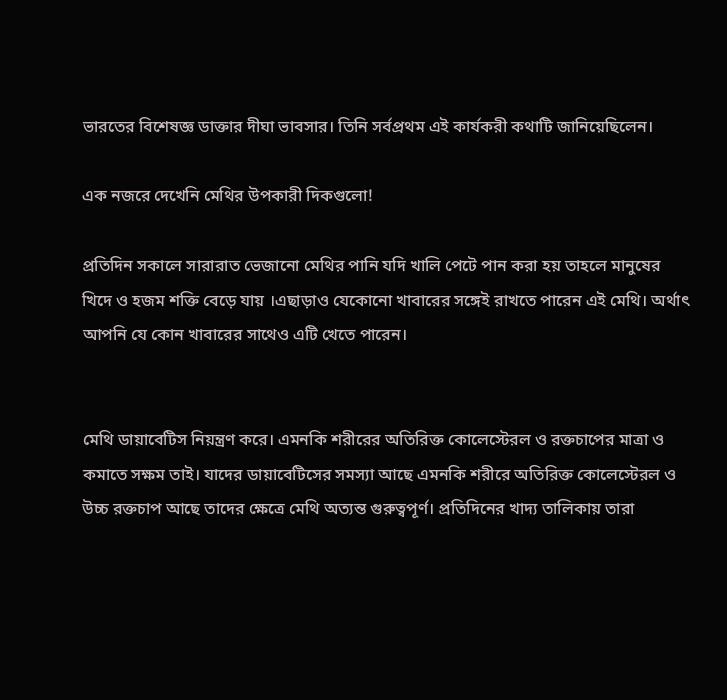ভারতের বিশেষজ্ঞ ডাক্তার দীঘা ভাবসার। তিনি সর্বপ্রথম এই কার্যকরী কথাটি জানিয়েছিলেন।

এক নজরে দেখেনি মেথির উপকারী দিকগুলো!

প্রতিদিন সকালে সারারাত ভেজানো মেথির পানি যদি খালি পেটে পান করা হয় তাহলে মানুষের খিদে ও হজম শক্তি বেড়ে যায় ।এছাড়াও যেকোনো খাবারের সঙ্গেই রাখতে পারেন এই মেথি। অর্থাৎ আপনি যে কোন খাবারের সাথেও এটি খেতে পারেন।


মেথি ডায়াবেটিস নিয়ন্ত্রণ করে। এমনকি শরীরের অতিরিক্ত কোলেস্টেরল ও রক্তচাপের মাত্রা ও কমাতে সক্ষম তাই। যাদের ডায়াবেটিসের সমস্যা আছে এমনকি শরীরে অতিরিক্ত কোলেস্টেরল ও উচ্চ রক্তচাপ আছে তাদের ক্ষেত্রে মেথি অত্যন্ত গুরুত্বপূর্ণ। প্রতিদিনের খাদ্য তালিকায় তারা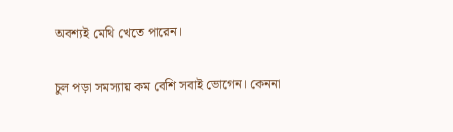অবশ্যই মেথি খেতে পারেন।

চুল পড়া সমস্যায় কম বেশি সবাই ভোগেন। কেননা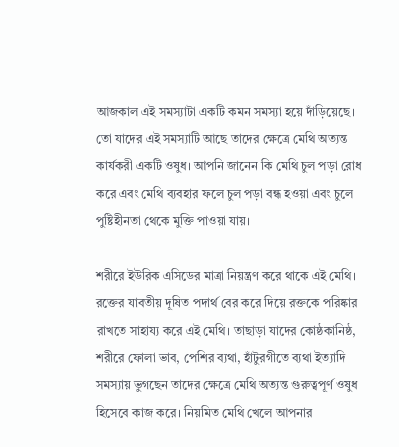আজকাল এই সমস্যাটা একটি কমন সমস্যা হয়ে দাঁড়িয়েছে। তো যাদের এই সমস্যাটি আছে তাদের ক্ষেত্রে মেথি অত্যন্ত কার্যকরী একটি ওষুধ। আপনি জানেন কি মেথি চুল পড়া রোধ করে এবং মেথি ব্যবহার ফলে চুল পড়া বন্ধ হওয়া এবং চুলে পুষ্টিহীনতা থেকে মুক্তি পাওয়া যায়।

শরীরে ইউরিক এসিডের মাত্রা নিয়ন্ত্রণ করে থাকে এই মেথি। রক্তের যাবতীয় দূষিত পদার্থ বের করে দিয়ে রক্তকে পরিষ্কার রাখতে সাহায্য করে এই মেথি। তাছাড়া যাদের কোষ্ঠকানিষ্ঠ, শরীরে ফোলা ভাব, পেশির ব্যথা, হাঁটুরগীতে ব্যথা ইত্যাদি সমস্যায় ভুগছেন তাদের ক্ষেত্রে মেথি অত্যন্ত গুরুত্বপূর্ণ ওষুধ হিসেবে কাজ করে। নিয়মিত মেথি খেলে আপনার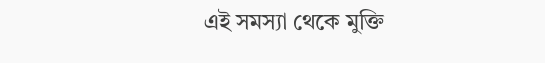এই সমস্যা থেকে মুক্তি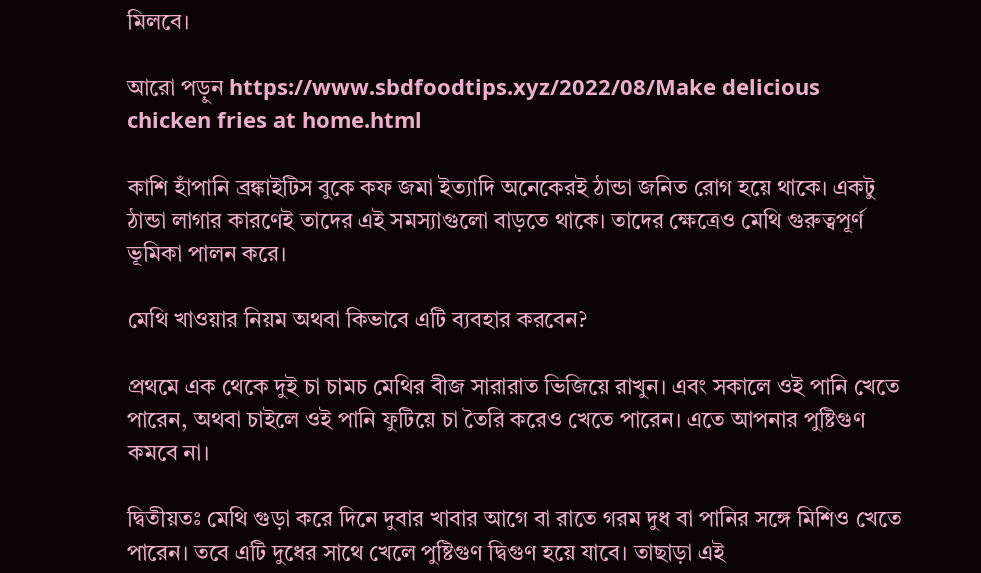মিলবে।

আরো পড়ুন https://www.sbdfoodtips.xyz/2022/08/Make delicious chicken fries at home.html

কাশি হাঁপানি ব্রঙ্কাইটিস বুকে কফ জমা ইত্যাদি অনেকেরই ঠান্ডা জনিত রোগ হয়ে থাকে। একটু ঠান্ডা লাগার কারণেই তাদের এই সমস্যাগুলো বাড়তে থাকে। তাদের ক্ষেত্রেও মেথি গুরুত্বপূর্ণ ভূমিকা পালন করে।

মেথি খাওয়ার নিয়ম অথবা কিভাবে এটি ব্যবহার করবেন?

প্রথমে এক থেকে দুই চা চামচ মেথির বীজ সারারাত ভিজিয়ে রাখুন। এবং সকালে ওই পানি খেতে পারেন, অথবা চাইলে ওই পানি ফুটিয়ে চা তৈরি করেও খেতে পারেন। এতে আপনার পুষ্টিগুণ কমবে না।

দ্বিতীয়তঃ মেথি গুড়া করে দিনে দুবার খাবার আগে বা রাতে গরম দুধ বা পানির সঙ্গে মিশিও খেতে পারেন। তবে এটি দুধের সাথে খেলে পুষ্টিগুণ দ্বিগুণ হয়ে যাবে। তাছাড়া এই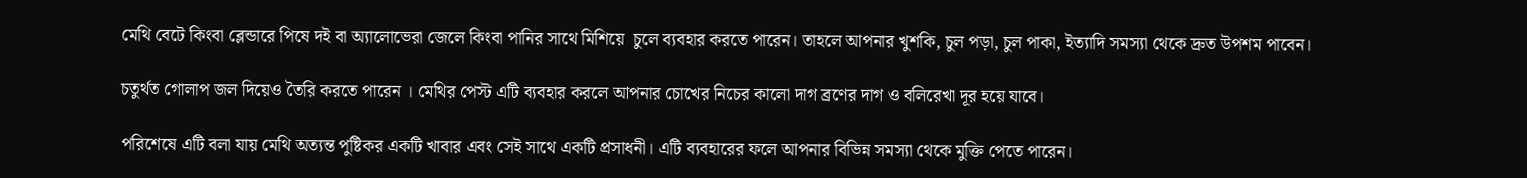মেথি বেটে কিংবা ব্লেন্ডারে পিষে দই বা অ্যালোভেরা জেলে কিংবা পানির সাথে মিশিয়ে  চুলে ব্যবহার করতে পারেন। তাহলে আপনার খুশকি, চুল পড়া, চুল পাকা, ইত্যাদি সমস্যা থেকে দ্রুত উপশম পাবেন।

চতুর্থত গোলাপ জল দিয়েও তৈরি করতে পারেন । মেথির পেস্ট এটি ব্যবহার করলে আপনার চোখের নিচের কালো দাগ ব্রণের দাগ ও বলিরেখা দূর হয়ে যাবে।

পরিশেষে এটি বলা যায় মেথি অত্যন্ত পুষ্টিকর একটি খাবার এবং সেই সাথে একটি প্রসাধনী। এটি ব্যবহারের ফলে আপনার বিভিন্ন সমস্যা থেকে মুক্তি পেতে পারেন।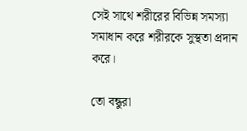সেই সাথে শরীরের বিভিন্ন সমস্যা সমাধান করে শরীরকে সুস্থতা প্রদান করে।

তো বন্ধুরা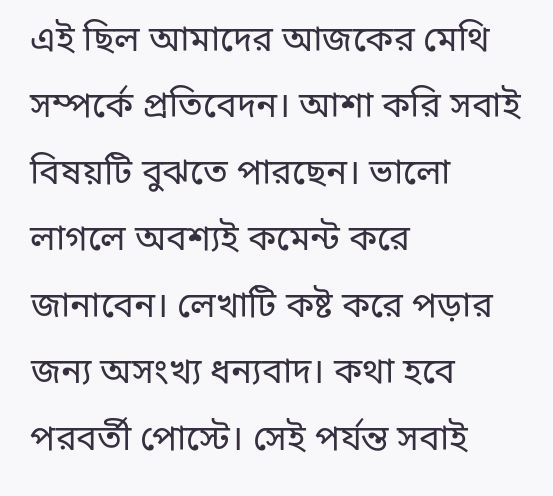এই ছিল আমাদের আজকের মেথি সম্পর্কে প্রতিবেদন। আশা করি সবাই বিষয়টি বুঝতে পারছেন। ভালো লাগলে অবশ্যই কমেন্ট করে জানাবেন। লেখাটি কষ্ট করে পড়ার জন্য অসংখ্য ধন্যবাদ। কথা হবে পরবর্তী পোস্টে। সেই পর্যন্ত সবাই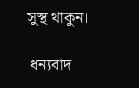সুস্থ থাকুন।

 ধন্যবাদ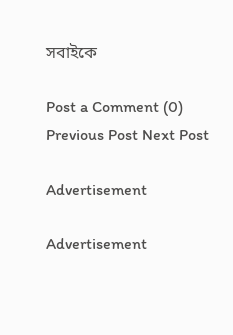সবাইকে

Post a Comment (0)
Previous Post Next Post

Advertisement

Advertisement